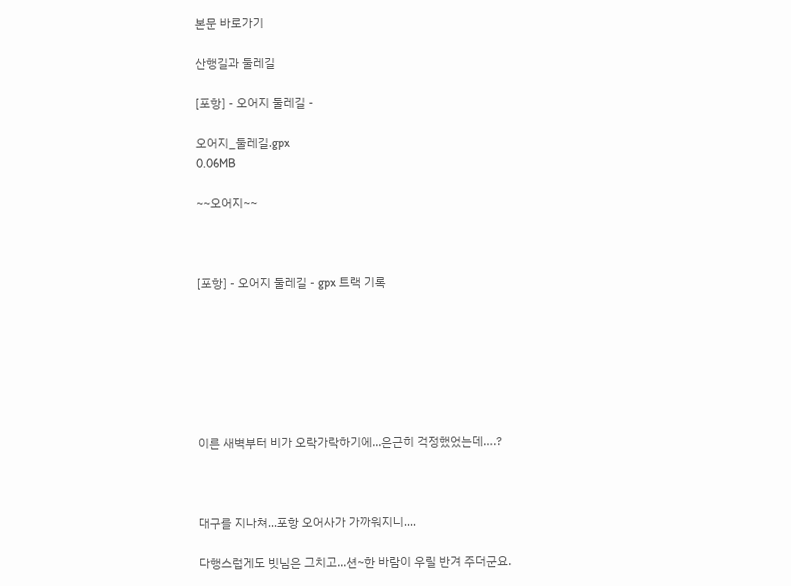본문 바로가기

산행길과 둘레길

[포항] - 오어지 둘레길 -

오어지_둘레길.gpx
0.06MB

~~오어지~~



[포항] - 오어지 둘레길 - gpx 트랙 기록







이른 새벽부터 비가 오락가락하기에...은근히 걱정했었는데….?



대구를 지나쳐...포항 오어사가 가까워지니....

다행스럽게도 빗님은 그치고...션~한 바람이 우릴 반겨 주더군요.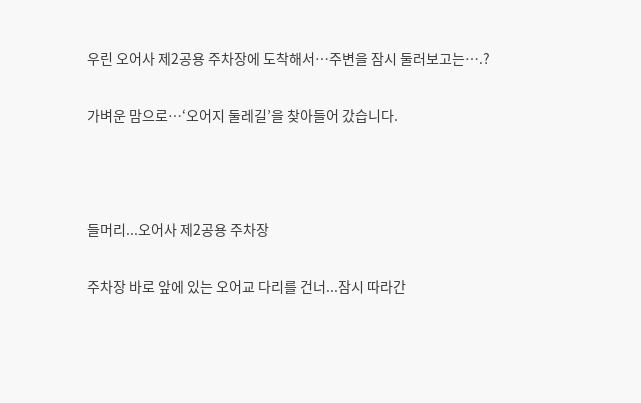우린 오어사 제2공용 주차장에 도착해서…주변을 잠시 둘러보고는….?

가벼운 맘으로…‘오어지 둘레길’을 찾아들어 갔습니다.



들머리...오어사 제2공용 주차장

주차장 바로 앞에 있는 오어교 다리를 건너...잠시 따라간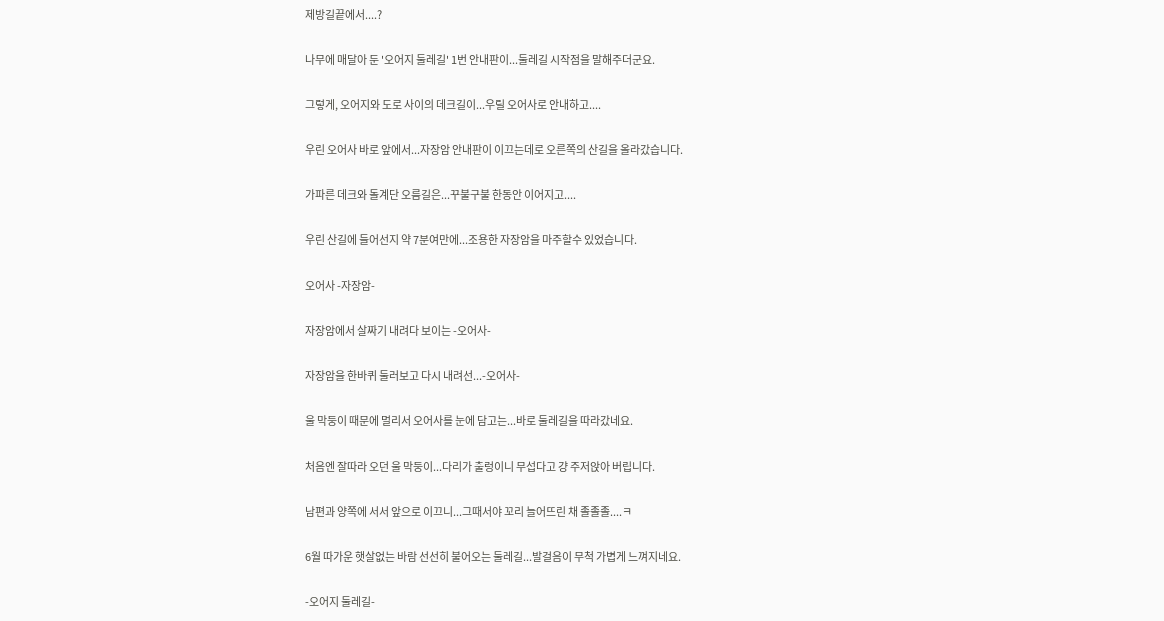제방길끝에서....?

나무에 매달아 둔 '오어지 둘레길' 1번 안내판이...둘레길 시작점을 말해주더군요.

그렇게, 오어지와 도로 사이의 데크길이...우릴 오어사로 안내하고....

우린 오어사 바로 앞에서...자장암 안내판이 이끄는데로 오른쪽의 산길을 올라갔습니다.

가파른 데크와 돌계단 오름길은...꾸불구불 한동안 이어지고....

우린 산길에 들어선지 약 7분여만에...조용한 자장암을 마주할수 있었습니다.

오어사 -자장암-

자장암에서 살짜기 내려다 보이는 -오어사-

자장암을 한바퀴 둘러보고 다시 내려선...-오어사-

울 막둥이 때문에 멀리서 오어사를 눈에 담고는...바로 둘레길을 따라갔네요.

처음엔 잘따라 오던 울 막둥이...다리가 출렁이니 무섭다고 걍 주저앉아 버립니다.

남편과 양쪽에 서서 앞으로 이끄니...그때서야 꼬리 늘어뜨린 채 졸졸졸....ㅋ

6월 따가운 햇살없는 바람 선선히 불어오는 둘레길...발걸음이 무척 가볍게 느껴지네요.

-오어지 둘레길-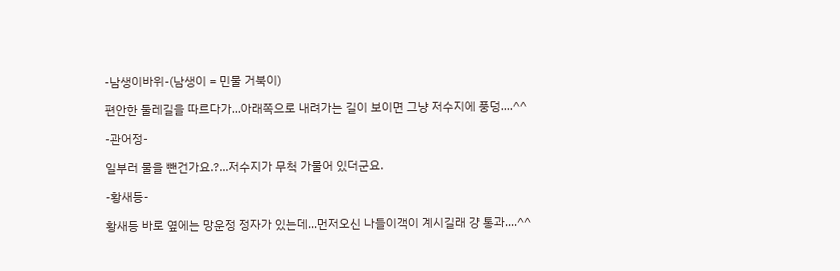-남생이바위-(남생이 = 민물 거북이)

편안한 둘레길을 따르다가...아래쪽으로 내려가는 길이 보이면 그냥 저수지에 풍덩....^^

-관어정-

일부러 물을 뺀건가요.?...저수지가 무척 가물어 있더군요.

-황새등-

황새등 바로 옆에는 망운정 정자가 있는데...먼저오신 나들이객이 계시길래 걍 통과....^^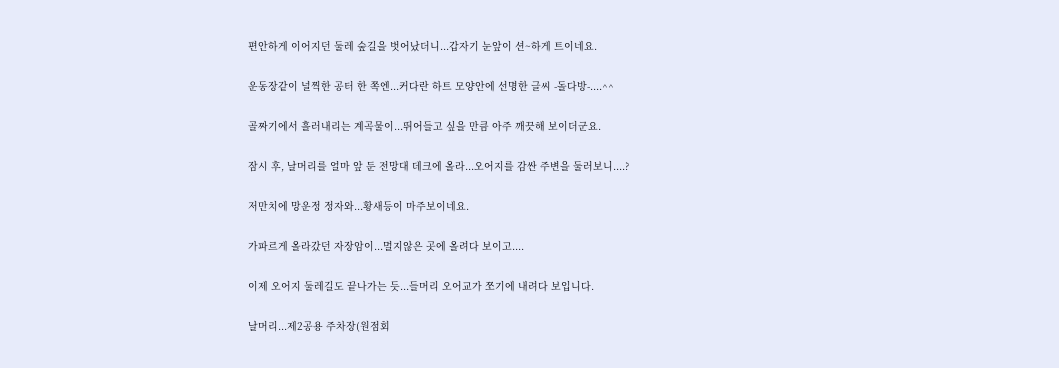편안하게 이어지던 둘레 숲길을 벗어났더니...갑자기 눈앞이 션~하게 트이네요.

운동장같이 널찍한 공터 한 쪽엔...커다란 하트 모양안에 선명한 글씨 -돌다방-....^^

골짜기에서 흘러내리는 계곡물이...뛰어들고 싶을 만큼 아주 깨끗해 보이더군요.

잠시 후, 날머리를 얼마 앞 둔 전망대 데크에 올라...오어지를 감싼 주변을 둘러보니....?

저만치에 망운정 정자와...황새등이 마주보이네요.

가파르게 올라갔던 자장암이...멀지않은 곳에 올려다 보이고....

이제 오어지 둘레길도 끝나가는 듯...들머리 오어교가 쪼기에 내려다 보입니다.

날머리...제2공용 주차장(원점회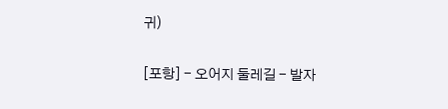귀)

[포항] - 오어지 둘레길 - 발자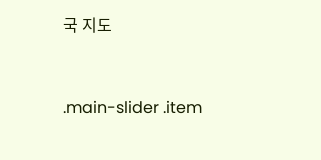국 지도


.main-slider .item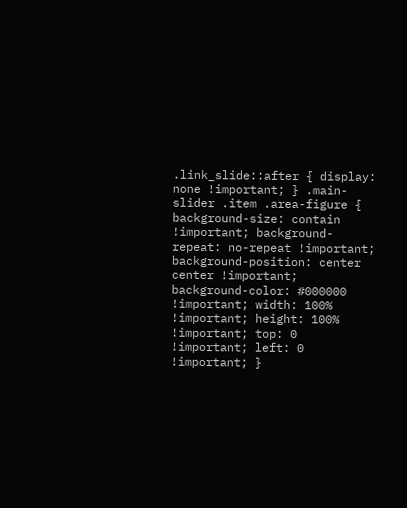.link_slide::after { display: none !important; } .main-slider .item .area-figure { background-size: contain !important; background-repeat: no-repeat !important; background-position: center center !important; background-color: #000000 !important; width: 100% !important; height: 100% !important; top: 0 !important; left: 0 !important; }